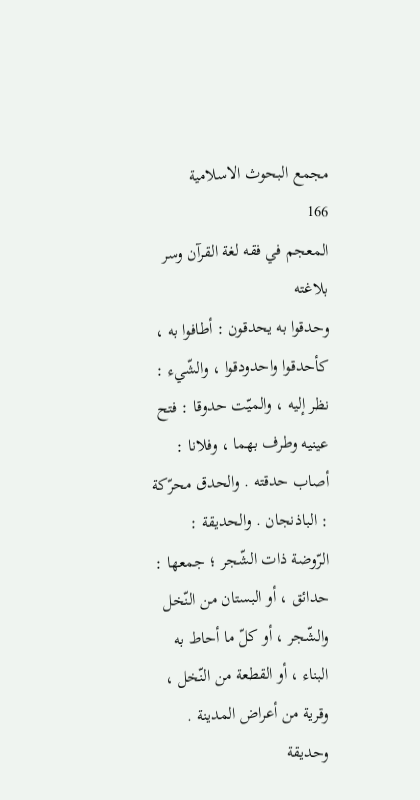مجمع البحوث الاسلامية
166
المعجم في فقه لغة القرآن وسر بلاغته
وحدقوا به يحدقون : أطافوا به ، كأحدقوا واحدودقوا ، والشّيء : نظر إليه ، والميّت حدوقا : فتح عينيه وطرف بهما ، وفلانا : أصاب حدقته . والحدق محرّكة : الباذنجان . والحديقة : الرّوضة ذات الشّجر ؛ جمعها : حدائق ، أو البستان من النّخل والشّجر ، أو كلّ ما أحاط به البناء ، أو القطعة من النّخل ، وقرية من أعراض المدينة . وحديقة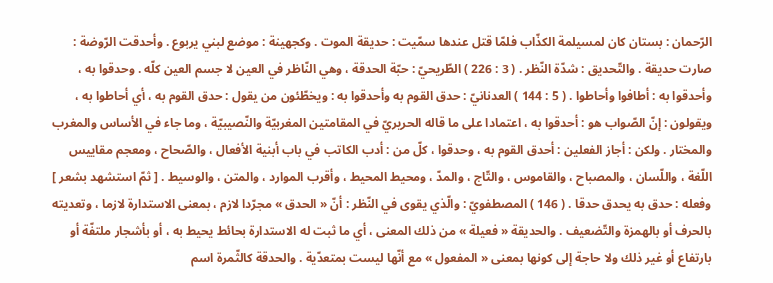الرّحمان : بستان كان لمسيلمة الكذّاب فلمّا قتل عندها سمّيت : حديقة الموت . وكجهينة : موضع لبني يربوع . وأحدقت الرّوضة : صارت حديقة . والتّحديق : شدّة النّظر . ( 3 : 226 ) الطّريحيّ : حبّة الحدقة ، وهي النّاظر في العين لا جسم العين كلّه . وحدقوا به ، وأحدقوا به : أطافوا وأحاطوا . ( 5 : 144 ) العدنانيّ : حدق القوم به وأحدقوا به : ويخطّئون من يقول : حدق القوم به ، أي أحاطوا به ، ويقولون : إنّ الصّواب هو : أحدقوا به ، اعتمادا على ما قاله الحريريّ في المقامتين المغربيّة والنّصيبيّة ، وما جاء في الأساس والمغرب والمختار . ولكن : أجاز الفعلين : أحدق القوم به ، وحدقوا ، كلّ من : أدب الكاتب في باب أبنية الأفعال ، والصّحاح ، ومعجم مقاييس اللّغة ، واللّسان ، والمصباح ، والقاموس ، والتّاج ، والمدّ ، ومحيط المحيط ، وأقرب الموارد ، والمتن ، والوسيط . [ ثمّ استشهد بشعر ] وفعله : حدق به يحدق حدقا . ( 146 ) المصطفويّ : والّذي يقوى في النّظر : أنّ « الحدق » مجرّدا لازم ، بمعنى الاستدارة لازما ، وتعديته بالحرف أو بالهمزة والتّضعيف . والحديقة « فعيلة » من ذلك المعنى ، أي ما ثبت له الاستدارة بحائط يحيط به ، أو بأشجار ملتفّة أو بارتفاع أو غير ذلك ولا حاجة إلى كونها بمعنى « المفعول » مع أنّها ليست بمتعدّية . والحدقة كالثّمرة اسم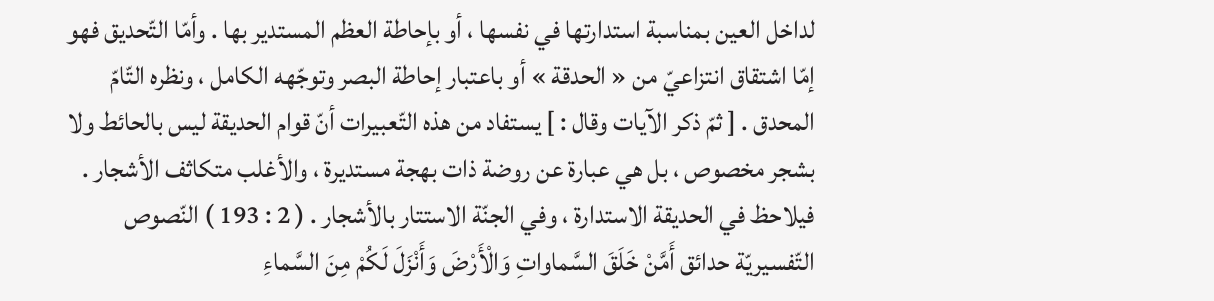لداخل العين بمناسبة استدارتها في نفسها ، أو بإحاطة العظم المستدير بها . وأمّا التّحديق فهو إمّا اشتقاق انتزاعيّ من « الحدقة » أو باعتبار إحاطة البصر وتوجّهه الكامل ، ونظره التّامّ المحدق . [ ثمّ ذكر الآيات وقال : ] يستفاد من هذه التّعبيرات أنّ قوام الحديقة ليس بالحائط ولا بشجر مخصوص ، بل هي عبارة عن روضة ذات بهجة مستديرة ، والأغلب متكاثف الأشجار . فيلاحظ في الحديقة الاستدارة ، وفي الجنّة الاستتار بالأشجار . ( 2 : 193 ) النّصوص التّفسيريّة حدائق أَمَّنْ خَلَقَ السَّماواتِ وَالْأَرْضَ وَأَنْزَلَ لَكُمْ مِنَ السَّماءِ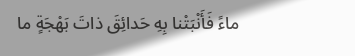ماءً فَأَنْبَتْنا بِهِ حَدائِقَ ذاتَ بَهْجَةٍ ما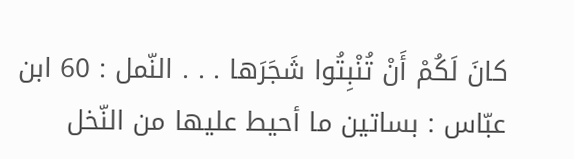كانَ لَكُمْ أَنْ تُنْبِتُوا شَجَرَها . . . النّمل : 60 ابن عبّاس : بساتين ما أحيط عليها من النّخل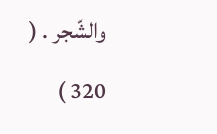والشّجر . ( 320 )